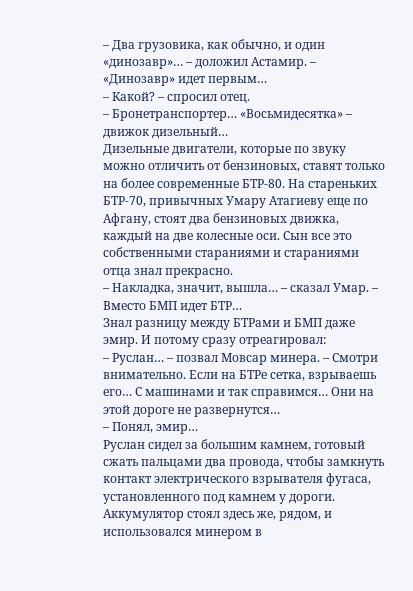– Два грузовика, как обычно, и один «динозавр»… – доложил Астамир. – «Динозавр» идет первым…
– Какой? – спросил отец.
– Бронетранспортер… «Восьмидесятка» – движок дизельный…
Дизельные двигатели, которые по звуку можно отличить от бензиновых, ставят только на более современные БТР-80. На стареньких БТР-70, привычных Умару Атагиеву еще по Афгану, стоят два бензиновых движка, каждый на две колесные оси. Сын все это собственными стараниями и стараниями отца знал прекрасно.
– Накладка, значит, вышла… – сказал Умар. – Вместо БМП идет БТР…
Знал разницу между БТРами и БМП даже эмир. И потому сразу отреагировал:
– Руслан… – позвал Мовсар минера. – Смотри внимательно. Если на БТРе сетка, взрываешь его… С машинами и так справимся… Они на этой дороге не развернутся…
– Понял, эмир…
Руслан сидел за большим камнем, готовый сжать пальцами два провода, чтобы замкнуть контакт электрического взрывателя фугаса, установленного под камнем у дороги. Аккумулятор стоял здесь же, рядом, и использовался минером в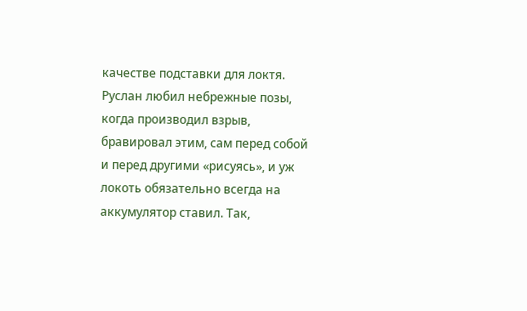качестве подставки для локтя. Руслан любил небрежные позы, когда производил взрыв, бравировал этим, сам перед собой и перед другими «рисуясь», и уж локоть обязательно всегда на аккумулятор ставил. Так,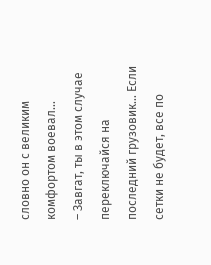словно он с великим комфортом воевал…
– Завгат, ты в этом случае переключайся на последний грузовик… Если сетки не будет, все по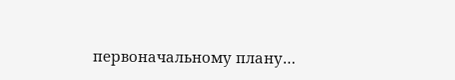первоначальному плану…